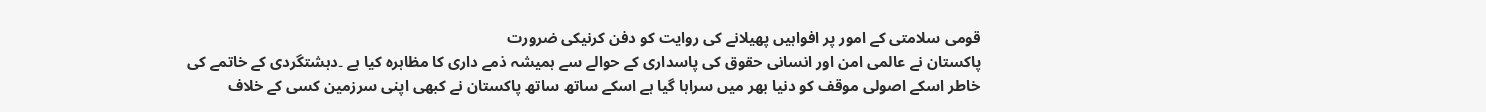قومی سلامتی کے امور پر افواہیں پھیلانے کی روایت کو دفن کرنیکی ضرورت
پاکستان نے عالمی امن اور انسانی حقوق کی پاسداری کے حوالے سے ہمیشہ ذمے داری کا مظاہرہ کیا ہے ۔دہشتگردی کے خاتمے کی خاطر اسکے اصولی موقف کو دنیا بھر میں سراہا گیا ہے اسکے ساتھ ساتھ پاکستان نے کبھی اپنی سرزمین کسی کے خلاف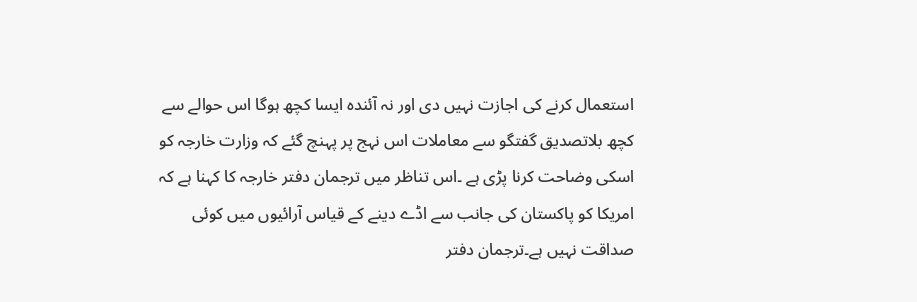استعمال کرنے کی اجازت نہیں دی اور نہ آئندہ ایسا کچھ ہوگا اس حوالے سے کچھ بلاتصدیق گفتگو سے معاملات اس نہج پر پہنچ گئے کہ وزارت خارجہ کو اسکی وضاحت کرنا پڑی ہے ۔اس تناظر میں ترجمان دفتر خارجہ کا کہنا ہے کہ امریکا کو پاکستان کی جانب سے اڈے دینے کے قیاس آرائیوں میں کوئی صداقت نہیں ہے۔ترجمان دفتر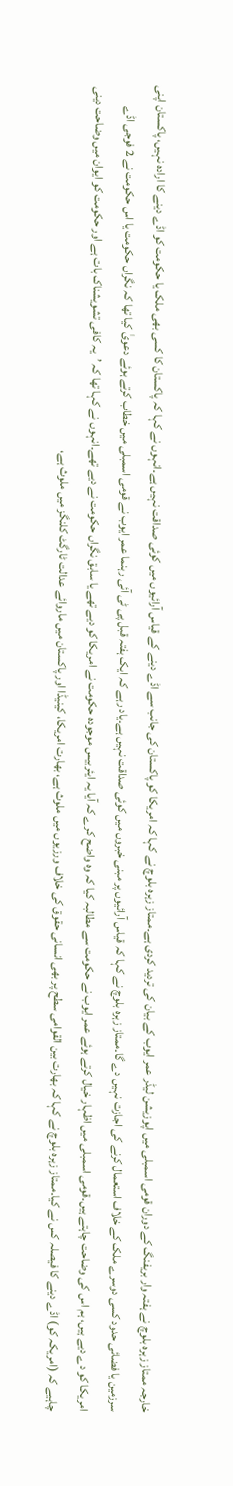خارجہ ممتاز زہرہ بلوچ نے ہفتہ وار بریفنگ کے دوران قومی اسمبلی میں اپوزیشن لیڈر عمر ایوب کے بیان کی تردید کردی ہے۔ممتاز زہرہ بلوچ نے کہا کہ امریکا کو پاکستان کی جانب سے اڈے دینے کے قیاس آرائیوں میں کوئی صداقت نہیں ہے۔انہوں نے کہا کہ پاکستان کا کسی بھی ملک یا حکومت کو اڈے دینے کا ارادہ نہیں، پاکستان اپنی سرزمین یا فضائی حدود کسی دوسرے ملک کے خلاف استعمال کرنے کی اجازت نہیں دے گا۔ممتاز زہرہ بلوچ نے کہا کہ قیاس آرائیوں پر مبنی خبروں میں کوئی صداقت نہیں ہے۔یاد رہے کہ ایک ہفتہ قبل پی ٹی آئی رہنما عمر ایوب نے قومی اسمبلی میں خطاب کرتے ہوئے دعویٰ کیا تھا کہ نگراں حکومت یا اس حکومت نے 2 فوجی اڈے امریکا کو دے دیے ہیں، ہم اس کی وضاحت چاہتے ہیں۔قومی اسمبلی میں اظہار خیال کرتے ہوئے عمر ایوب نے حکومت سے مطالبہ کیا کہ وہ واضح کرے کہ آیا یہ ایئربیس موجودہ حکومت نے امریکا کو دیے تھے یا سابق نگراں حکومت نے دیے تھے۔انہوں نے کہا تھا کہ ’یہ کافی تشویشناک بات ہے اور حکومت کو ایوان میں وضاحت دینی چاہیے کہ (امریکہ کو) اڈے دینے کا فیصلہ کس نے کیا۔ممتاز زہرہ بلوچ نے کہا کہ بھارت بین القوامی سطح پر بھی انسانی حقوق کی خلاف ورزیوں میں ملوث ہے، بھارت امریکا، کینیڈا اور پاکستان میں ماروائے عدالت ٹارگٹ کلنگز میں ملوث ہے،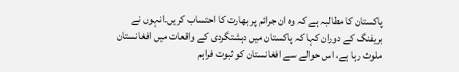پاکستان کا مطالبہ ہے کہ وہ ان جرائم پر بھارت کا احتساب کریں۔انہوں نے بریفنگ کے دوران کہا کہ پاکستان میں دہشتگردی کے واقعات میں افغانستان ملوث رہا ہے، اس حوالے سے افغانستان کو ثبوت فراہم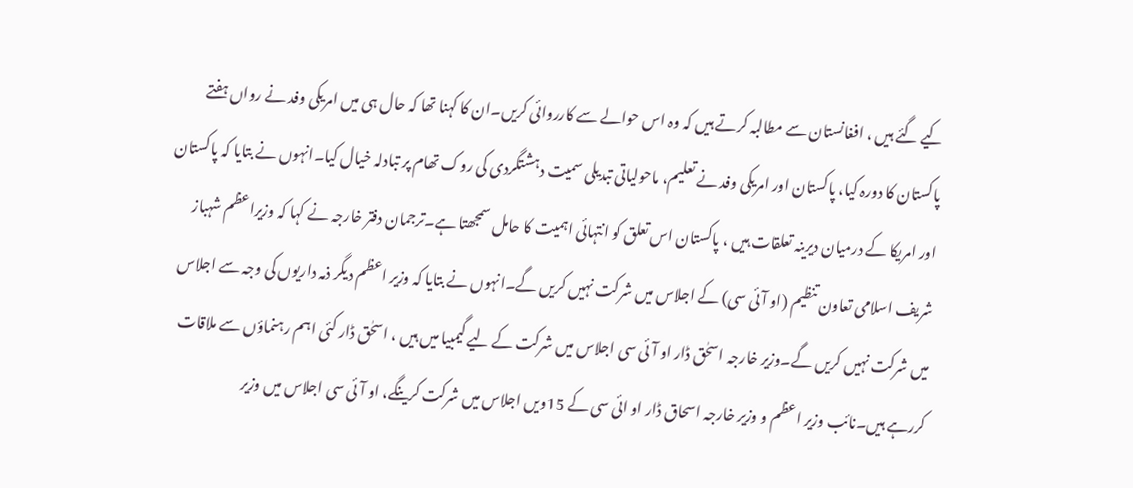کیے گئے ہیں ، افغانستان سے مطالبہ کرتے ہیں کہ وہ اس حوالے سے کارروائی کریں۔ان کا کہنا تھا کہ حال ہی میں امریکی وفد نے رواں ہفتے پاکستان کا دورہ کیا، پاکستان اور امریکی وفد نے تعلیم، ماحولیاتی تبدیلی سمیت دہشتگردی کی روک تھام پر تبادلہ خیال کیا۔انہوں نے بتایا کہ پاکستان اور امریکا کے درمیان دیرینہ تعلقات ہیں ، پاکستان اس تعلق کو انتہائی اہمیت کا حامل سمجھتا ہے۔ترجمان دفتر خارجہ نے کہا کہ وزیراعظم شہباز شریف اسلامی تعاون تنظیم (او آئی سی) کے اجلاس میں شرکت نہیں کریں گے۔انہوں نے بتایا کہ وزیر اعظم دیگر ذمہ داریوں کی وجہ سے اجلاس میں شرکت نہیں کریں گے۔وزیر خارجہ اسحٰق ڈار او آئی سی اجلاس میں شرکت کے لیے گیمبیا میں ہیں ، اسحٰق ڈار کئی اہم رہنماؤں سے ملاقات کررہے ہیں۔نائب وزیر اعظم و وزیر خارجہ اسحاق ڈار او ائی سی کے 15ویں اجلاس میں شرکت کرینگے، او آئی سی اجلاس میں وزیر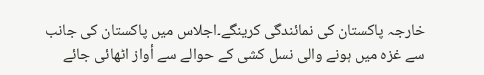خارجہ پاکستان کی نمائندگی کرینگے۔اجلاس میں پاکستان کی جانب سے غزہ میں ہونے والی نسل کشی کے حوالے سے أواز اٹھائی جائے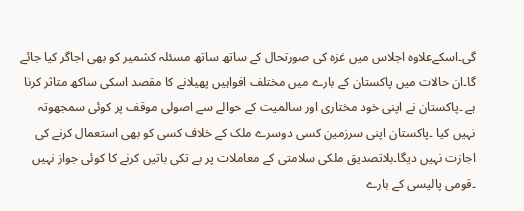گی۔اسکےعلاوہ اجلاس میں غزہ کی صورتحال کے ساتھ ساتھ مسئلہ کشمیر کو بھی اجاگر کیا جائے گا۔ان حالات میں پاکستان کے بارے میں مختلف افواہیں پھیلانے کا مقصد اسکی ساکھ متاثر کرنا ہے ۔پاکستان نے اپنی خود مختاری اور سالمیت کے حوالے سے اصولی موقف پر کوئی سمجھوتہ نہیں کیا ۔پاکستان اپنی سرزمین کسی دوسرے ملک کے خلاف کسی کو بھی استعمال کرنے کی اجازت نہیں دیگا۔بلاتصدیق ملکی سلامتی کے معاملات پر بے تکی باتیں کرنے کا کوئی جواز نہیں ۔قومی پالیسی کے بارے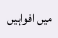میں افواہیں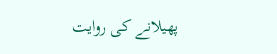پھیلانے کی روایت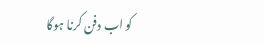کو اب دفن کرنا ہوگا